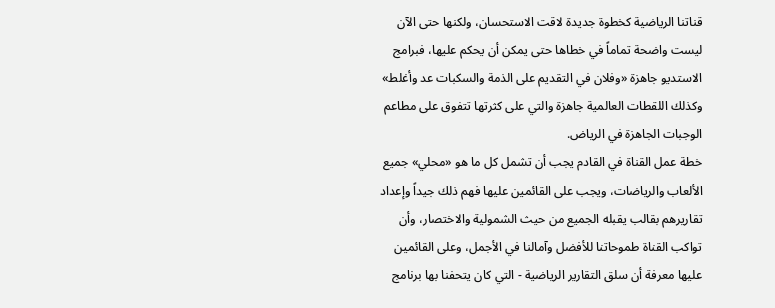قناتنا الرياضية كخطوة جديدة لاقت الاستحسان، ولكنها حتى الآن ليست واضحة تماماً في خطاها حتى يمكن أن يحكم عليها، فبرامج الاستديو جاهزة «وفلان في التقديم على الذمة والسكبات عد وأغلط» وكذلك اللقطات العالمية جاهزة والتي على كثرتها تتفوق على مطاعم الوجبات الجاهزة في الرياض.
خطة عمل القناة في القادم يجب أن تشمل كل ما هو «محلي» جميع الألعاب والرياضات، ويجب على القائمين عليها فهم ذلك جيداً وإعداد تقاريرهم بقالب يقبله الجميع من حيث الشمولية والاختصار، وأن تواكب القناة طموحاتنا للأفضل وآمالنا في الأجمل، وعلى القائمين عليها معرفة أن سلق التقارير الرياضية - التي كان يتحفنا بها برنامج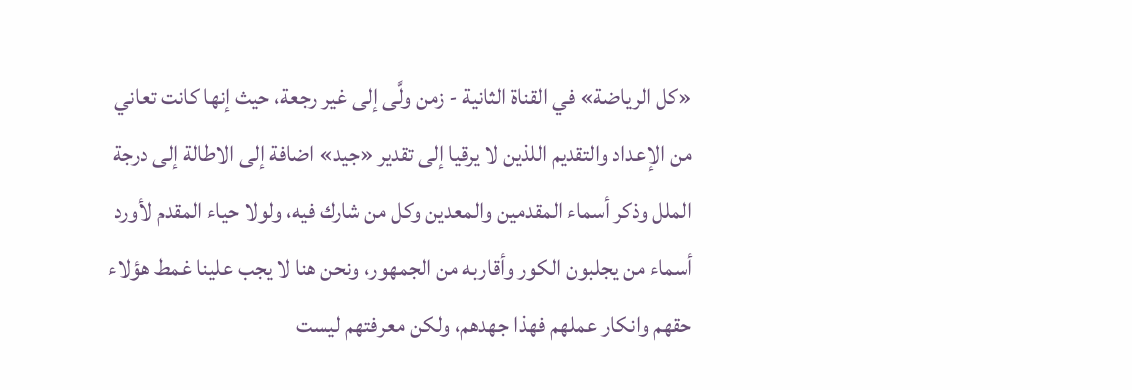«كل الرياضة» في القناة الثانية - زمن ولَّى إلى غير رجعة، حيث إنها كانت تعاني من الإعداد والتقديم اللذين لا يرقيا إلى تقدير «جيد» اضافة إلى الاطالة إلى درجة الملل وذكر أسماء المقدمين والمعدين وكل من شارك فيه، ولولا حياء المقدم لأورد أسماء من يجلبون الكور وأقاربه من الجمهور، ونحن هنا لا يجب علينا غمط هؤلاء حقهم وانكار عملهم فهذا جهدهم، ولكن معرفتهم ليست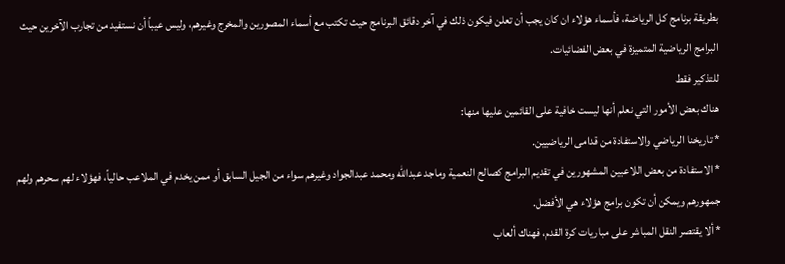بطريقة برنامج كل الرياضة، فأسماء هؤلاء ان كان يجب أن تعلن فيكون ذلك في آخر دقائق البرنامج حيث تكتب مع أسماء المصورين والمخرج وغيرهم، وليس عيباً أن نستفيد من تجارب الآخرين حيث البرامج الرياضية المتميزة في بعض الفضائيات.
للتذكير فقط
هناك بعض الأمور التي نعلم أنها ليست خافية على القائمين عليها منها:
* تاريخنا الرياضي والاستفادة من قدامى الرياضيين.
* الاستفادة من بعض اللاعبين المشهورين في تقديم البرامج كصالح النعمية وماجد عبدالله ومحمد عبدالجواد وغيرهم سواء من الجيل السابق أو ممن يخدم في الملاعب حالياً، فهؤلاء لهم سحرهم ولهم جمهورهم ويمكن أن تكون برامج هؤلاء هي الأفضل.
* ألا يقتصر النقل المباشر على مباريات كرة القدم، فهناك ألعاب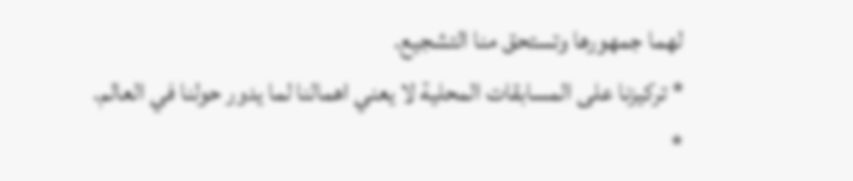لهما جمهورها وتستحق منا التشجيع.
* تركيزنا على المسابقات المحلية لا يعني اهمالنا لما يدور حولنا في العالم.
*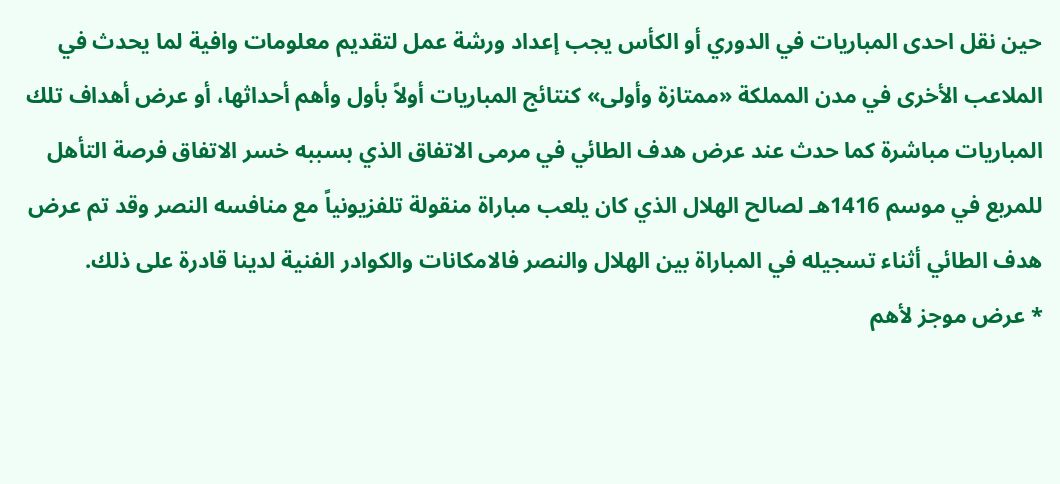حين نقل احدى المباريات في الدوري أو الكأس يجب إعداد ورشة عمل لتقديم معلومات وافية لما يحدث في الملاعب الأخرى في مدن المملكة «ممتازة وأولى» كنتائج المباريات أولاً بأول وأهم أحداثها، أو عرض أهداف تلك المباريات مباشرة كما حدث عند عرض هدف الطائي في مرمى الاتفاق الذي بسببه خسر الاتفاق فرصة التأهل للمربع في موسم 1416هـ لصالح الهلال الذي كان يلعب مباراة منقولة تلفزيونياً مع منافسه النصر وقد تم عرض هدف الطائي أثناء تسجيله في المباراة بين الهلال والنصر فالامكانات والكوادر الفنية لدينا قادرة على ذلك.
* عرض موجز لأهم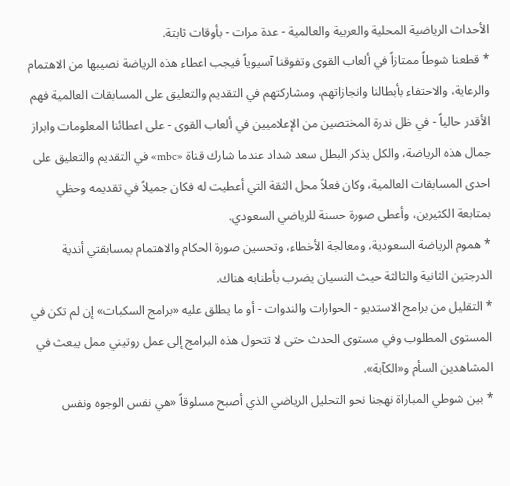الأحداث الرياضية المحلية والعربية والعالمية - عدة مرات - بأوقات ثابتة.
* قطعنا شوطاً ممتازاً في ألعاب القوى وتفوقنا آسيوياً فيجب اعطاء هذه الرياضة نصيبها من الاهتمام والرعاية، والاحتفاء بأبطالنا وانجازاتهم، ومشاركتهم في التقديم والتعليق على المسابقات العالمية فهم الأقدر حالياً - في ظل ندرة المختصين من الإعلاميين في ألعاب القوى - على اعطائنا المعلومات وابراز جمال هذه الرياضة، والكل يذكر البطل سعد شداد عندما شارك قناة «mbc» في التقديم والتعليق على احدى المسابقات العالمية، وكان فعلاً محل الثقة التي أعطيت له فكان جميلاً في تقديمه وحظي بمتابعة الكثيرين، وأعطى صورة حسنة للرياضي السعودي.
* هموم الرياضة السعودية، ومعالجة الأخطاء، وتحسين صورة الحكام والاهتمام بمسابقتي أندية الدرجتين الثانية والثالثة حيث النسيان يضرب بأطنابه هناك.
* التقليل من برامج الاستديو - الحوارات والندوات - أو ما يطلق عليه «برامج السكبات» إن لم تكن في المستوى المطلوب وفي مستوى الحدث حتى لا تتحول هذه البرامج إلى عمل روتيني ممل يبعث في المشاهدين السأم و«الكآبة».
* بين شوطي المباراة نهجنا نحو التحليل الرياضي الذي أصبح مسلوقاً «هي نفس الوجوه ونفس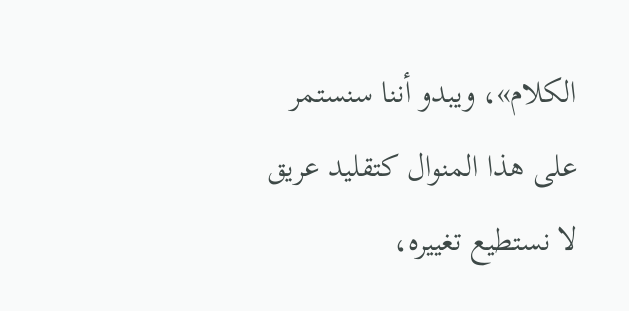الكلام»، ويبدو أننا سنستمر على هذا المنوال كتقليد عريق لا نستطيع تغييره،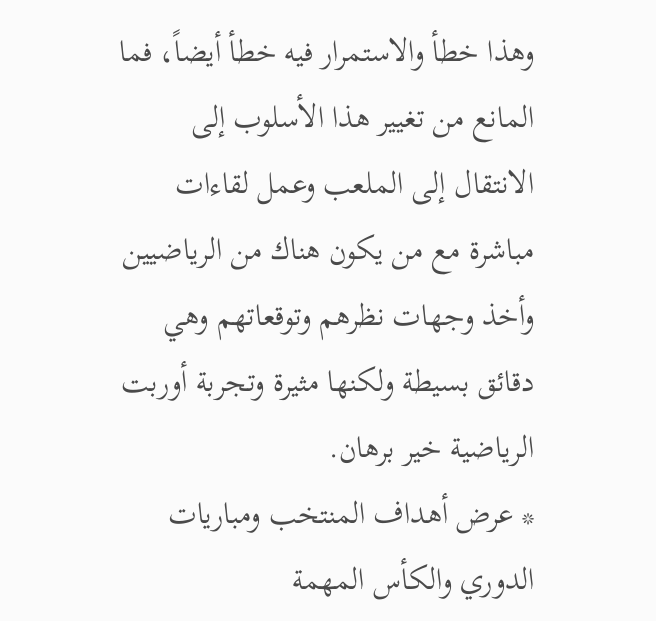وهذا خطأ والاستمرار فيه خطأ أيضاً، فما المانع من تغيير هذا الأسلوب إلى الانتقال إلى الملعب وعمل لقاءات مباشرة مع من يكون هناك من الرياضيين وأخذ وجهات نظرهم وتوقعاتهم وهي دقائق بسيطة ولكنها مثيرة وتجربة أوربت الرياضية خير برهان.
* عرض أهداف المنتخب ومباريات الدوري والكأس المهمة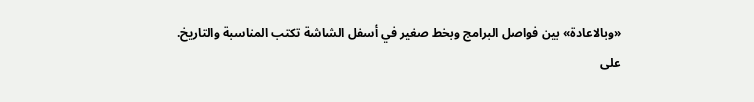«وبالاعادة» بين فواصل البرامج وبخط صغير في أسفل الشاشة تكتب المناسبة والتاريخ.
على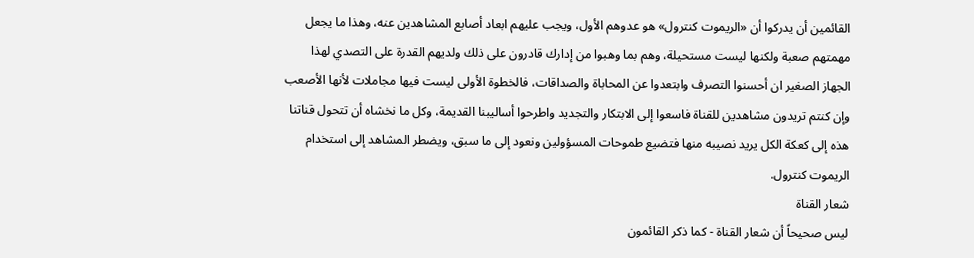القائمين أن يدركوا أن «الريموت كنترول» هو عدوهم الأول، ويجب عليهم ابعاد أصابع المشاهدين عنه، وهذا ما يجعل مهمتهم صعبة ولكنها ليست مستحيلة، وهم بما وهبوا من إدارك قادرون على ذلك ولديهم القدرة على التصدي لهذا الجهاز الصغير ان أحسنوا التصرف وابتعدوا عن المحاباة والصداقات، فالخطوة الأولى ليست فيها مجاملات لأنها الأصعب وإن كنتم تريدون مشاهدين للقناة فاسعوا إلى الابتكار والتجديد واطرحوا أساليبنا القديمة، وكل ما نخشاه أن تتحول قناتنا هذه إلى كعكة الكل يريد نصيبه منها فتضيع طموحات المسؤولين ونعود إلى ما سبق، ويضطر المشاهد إلى استخدام الريموت كنترول.
شعار القناة
ليس صحيحاً أن شعار القناة - كما ذكر القائمون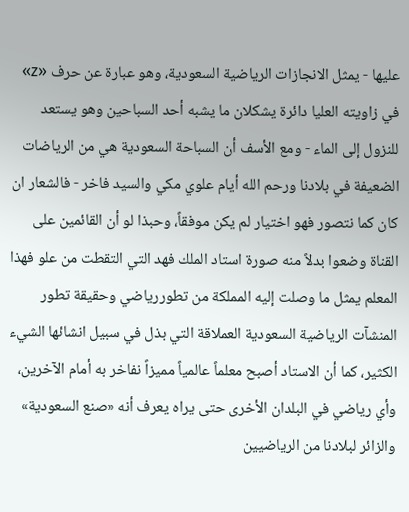عليها - يمثل الانجازات الرياضية السعودية، وهو عبارة عن حرف «z» في زاويته العليا دائرة يشكلان ما يشبه أحد السباحين وهو يستعد للنزول إلى الماء - ومع الأسف أن السباحة السعودية هي من الرياضات الضعيفة في بلادنا ورحم الله أيام علوي مكي والسيد فاخر - فالشعار ان كان كما نتصور فهو اختيار لم يكن موفقاً، وحبذا لو أن القائمين على القناة وضعوا بدلاً منه صورة استاد الملك فهد التي التقطت من علو فهذا المعلم يمثل ما وصلت إليه المملكة من تطوررياضي وحقيقة تطور المنشآت الرياضية السعودية العملاقة التي بذل في سبيل انشائها الشيء الكثير، كما أن الاستاد أصبح معلماً عالمياً مميزاً نفاخر به أمام الآخرين، وأي رياضي في البلدان الأخرى حتى يراه يعرف أنه «صنع السعودية» والزائر لبلادنا من الرياضيين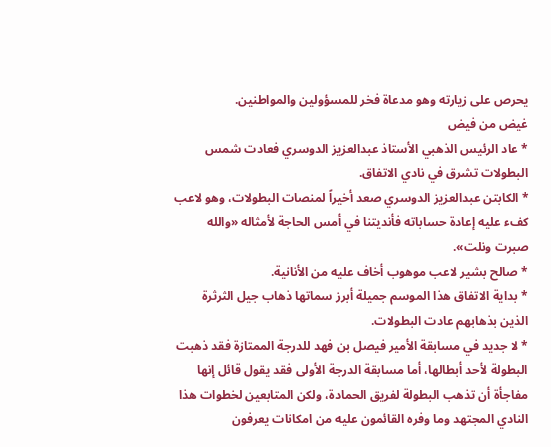يحرص على زيارته وهو مدعاة فخر للمسؤولين والمواطنين.
غيض من فيض
* عاد الرئيس الذهبي الأستاذ عبدالعزيز الدوسري فعادت شمس البطولات تشرق في نادي الاتفاق.
* الكابتن عبدالعزيز الدوسري صعد أخيراً لمنصات البطولات، وهو لاعب كفء عليه إعادة حساباته فأنديتنا في أمس الحاجة لأمثاله «والله صبرت ونلت».
* صالح بشير لاعب موهوب أخاف عليه من الأنانية.
* بداية الاتفاق هذا الموسم جميلة أبرز سماتها ذهاب جيل الثرثرة الذين بذهابهم عادت البطولات.
* لا جديد في مسابقة الأمير فيصل بن فهد للدرجة الممتازة فقد ذهبت البطولة لأحد أبطالها، أما مسابقة الدرجة الأولى فقد يقول قائل إنها مفاجأة أن تذهب البطولة لفريق الحمادة، ولكن المتابعين لخطوات هذا النادي المجتهد وما وفره القائمون عليه من امكانات يعرفون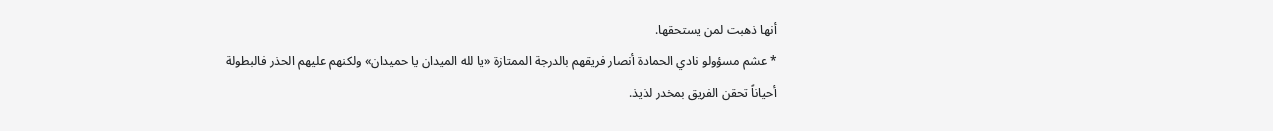أنها ذهبت لمن يستحقها.
* عشم مسؤولو نادي الحمادة أنصار فريقهم بالدرجة الممتازة «يا لله الميدان يا حميدان» ولكنهم عليهم الحذر فالبطولة أحياناً تحقن الفريق بمخدر لذيذ.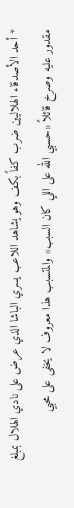* أحد الأصدقاء الهلاليين ضرب كفاً بكف وهو يشاهد اللاعب يسري الباشا الذي عرض على نادي الهلال بمبلغ مقدور عليه وصرخ قائلاً «حسبي الله على اللي كان السبب» والمتسبب هذا معروف لا يخفى على محبي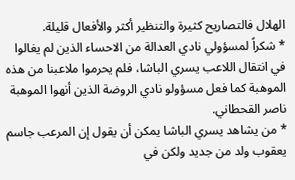الهلال فالتصاريح كثيرة والتنظير أكثر والأفعال قليلة.
* شكراً لمسؤولي نادي العدالة من الاحساء الذين لم يغالوا في انتقال اللاعب يسري الباشا، فلم يحرموا ملاعبنا من هذه الموهبة كما فعل مسؤولو نادي الروضة الذين أنهوا الموهبة ناصر القحطاني.
* من يشاهد يسري الباشا يمكن أن يقول إن المرعب جاسم يعقوب ولد من جديد ولكن في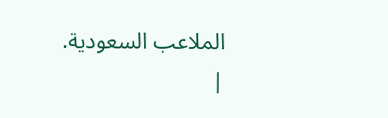الملاعب السعودية.
|